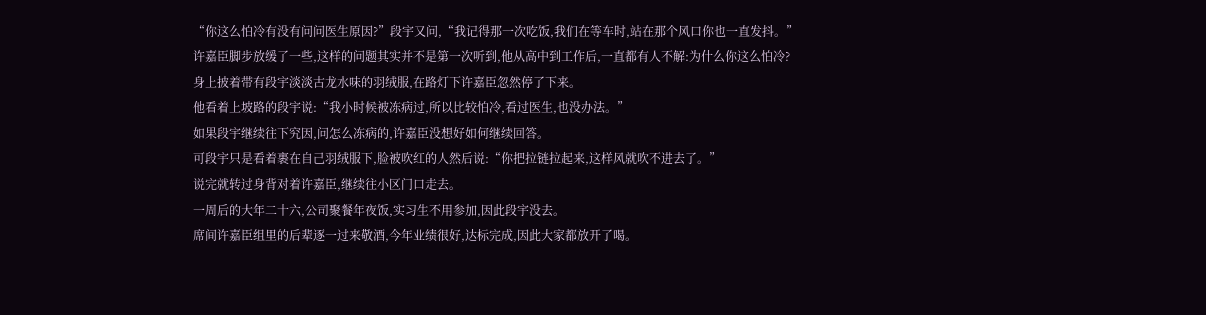“你这么怕冷有没有问问医生原因?”段宇又问,“我记得那一次吃饭,我们在等车时,站在那个风口你也一直发抖。”
许嘉臣脚步放缓了一些,这样的问题其实并不是第一次听到,他从高中到工作后,一直都有人不解:为什么你这么怕冷?
身上披着带有段宇淡淡古龙水味的羽绒服,在路灯下许嘉臣忽然停了下来。
他看着上坡路的段宇说:“我小时候被冻病过,所以比较怕冷,看过医生,也没办法。”
如果段宇继续往下究因,问怎么冻病的,许嘉臣没想好如何继续回答。
可段宇只是看着裹在自己羽绒服下,脸被吹红的人然后说:“你把拉链拉起来,这样风就吹不进去了。”
说完就转过身背对着许嘉臣,继续往小区门口走去。
一周后的大年二十六,公司聚餐年夜饭,实习生不用参加,因此段宇没去。
席间许嘉臣组里的后辈逐一过来敬酒,今年业绩很好,达标完成,因此大家都放开了喝。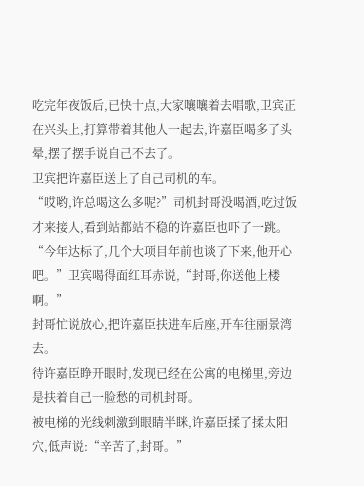吃完年夜饭后,已快十点,大家嚷嚷着去唱歌,卫宾正在兴头上,打算带着其他人一起去,许嘉臣喝多了头晕,摆了摆手说自己不去了。
卫宾把许嘉臣送上了自己司机的车。
“哎哟,许总喝这么多呢?”司机封哥没喝酒,吃过饭才来接人,看到站都站不稳的许嘉臣也吓了一跳。
“今年达标了,几个大项目年前也谈了下来,他开心吧。”卫宾喝得面红耳赤说,“封哥,你送他上楼啊。”
封哥忙说放心,把许嘉臣扶进车后座,开车往丽景湾去。
待许嘉臣睁开眼时,发现已经在公寓的电梯里,旁边是扶着自己一脸愁的司机封哥。
被电梯的光线刺激到眼睛半眯,许嘉臣揉了揉太阳穴,低声说:“辛苦了,封哥。”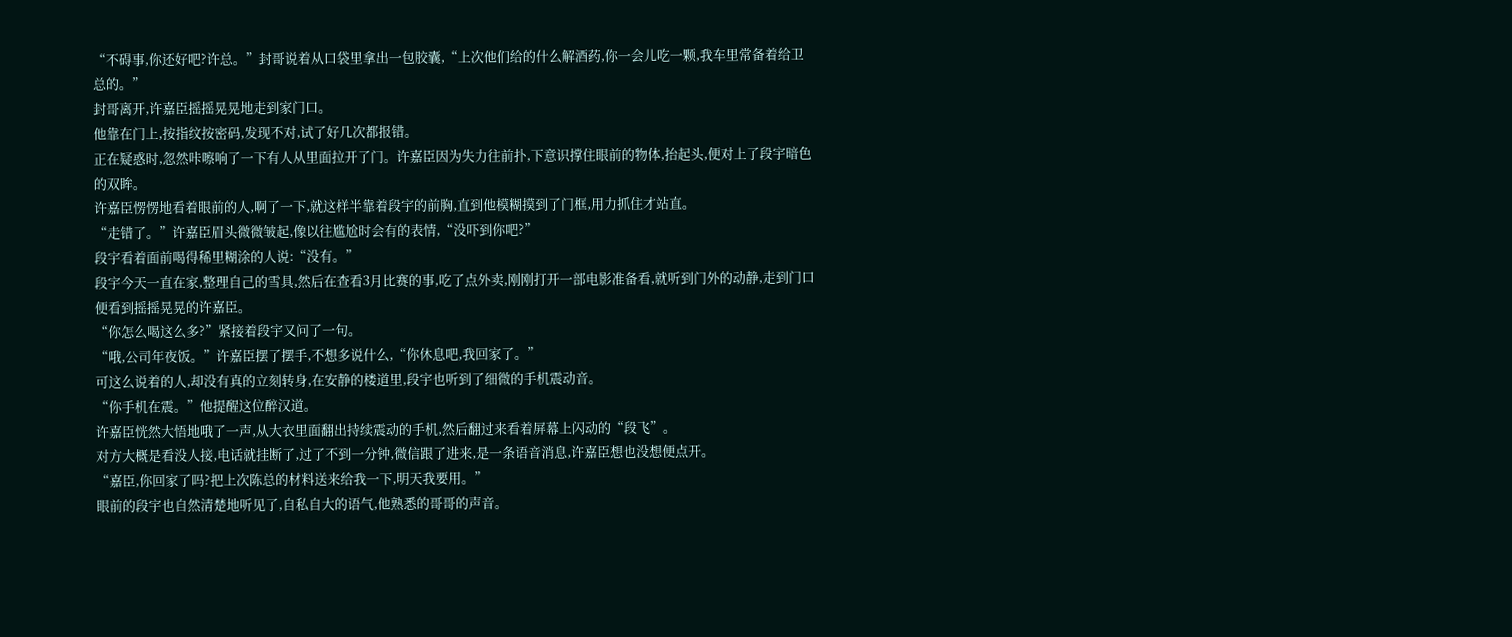“不碍事,你还好吧?许总。”封哥说着从口袋里拿出一包胶囊,“上次他们给的什么解酒药,你一会儿吃一颗,我车里常备着给卫总的。”
封哥离开,许嘉臣摇摇晃晃地走到家门口。
他靠在门上,按指纹按密码,发现不对,试了好几次都报错。
正在疑惑时,忽然咔嚓响了一下有人从里面拉开了门。许嘉臣因为失力往前扑,下意识撑住眼前的物体,抬起头,便对上了段宇暗色的双眸。
许嘉臣愣愣地看着眼前的人,啊了一下,就这样半靠着段宇的前胸,直到他模糊摸到了门框,用力抓住才站直。
“走错了。”许嘉臣眉头微微皱起,像以往尴尬时会有的表情,“没吓到你吧?”
段宇看着面前喝得稀里糊涂的人说:“没有。”
段宇今天一直在家,整理自己的雪具,然后在查看3月比赛的事,吃了点外卖,刚刚打开一部电影准备看,就听到门外的动静,走到门口便看到摇摇晃晃的许嘉臣。
“你怎么喝这么多?”紧接着段宇又问了一句。
“哦,公司年夜饭。”许嘉臣摆了摆手,不想多说什么,“你休息吧,我回家了。”
可这么说着的人,却没有真的立刻转身,在安静的楼道里,段宇也听到了细微的手机震动音。
“你手机在震。”他提醒这位醉汉道。
许嘉臣恍然大悟地哦了一声,从大衣里面翻出持续震动的手机,然后翻过来看着屏幕上闪动的“段飞”。
对方大概是看没人接,电话就挂断了,过了不到一分钟,微信跟了进来,是一条语音消息,许嘉臣想也没想便点开。
“嘉臣,你回家了吗?把上次陈总的材料送来给我一下,明天我要用。”
眼前的段宇也自然清楚地听见了,自私自大的语气,他熟悉的哥哥的声音。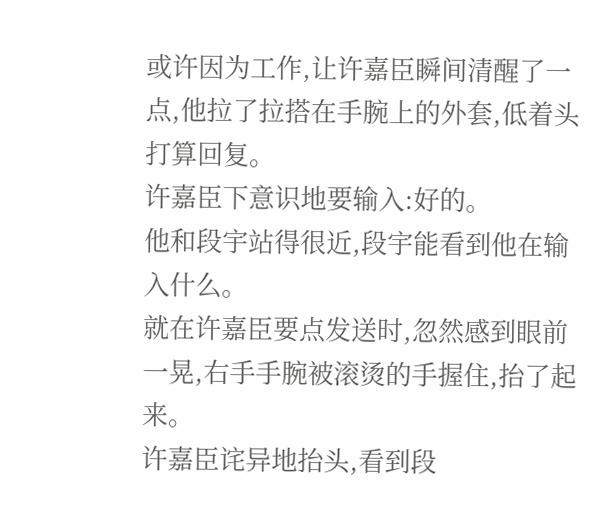或许因为工作,让许嘉臣瞬间清醒了一点,他拉了拉搭在手腕上的外套,低着头打算回复。
许嘉臣下意识地要输入:好的。
他和段宇站得很近,段宇能看到他在输入什么。
就在许嘉臣要点发送时,忽然感到眼前一晃,右手手腕被滚烫的手握住,抬了起来。
许嘉臣诧异地抬头,看到段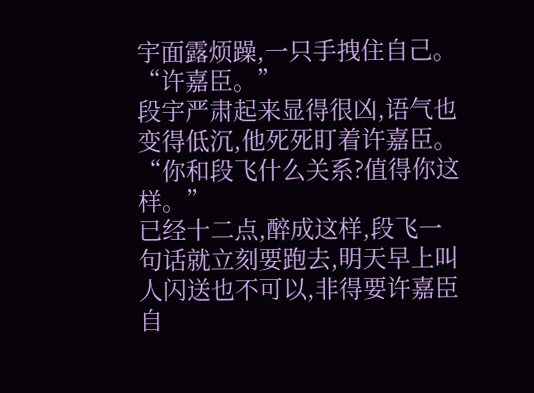宇面露烦躁,一只手拽住自己。
“许嘉臣。”
段宇严肃起来显得很凶,语气也变得低沉,他死死盯着许嘉臣。
“你和段飞什么关系?值得你这样。”
已经十二点,醉成这样,段飞一句话就立刻要跑去,明天早上叫人闪送也不可以,非得要许嘉臣自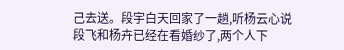己去送。段宇白天回家了一趟,听杨云心说段飞和杨卉已经在看婚纱了,两个人下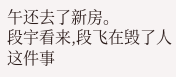午还去了新房。
段宇看来,段飞在毁了人这件事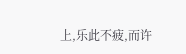上,乐此不疲,而许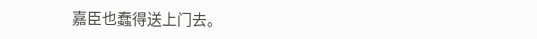嘉臣也蠢得送上门去。